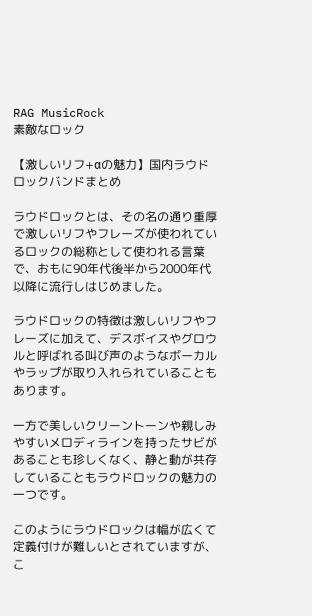RAG MusicRock
素敵なロック

【激しいリフ+αの魅力】国内ラウドロックバンドまとめ

ラウドロックとは、その名の通り重厚で激しいリフやフレーズが使われているロックの総称として使われる言葉で、おもに90年代後半から2000年代以降に流行しはじめました。

ラウドロックの特徴は激しいリフやフレーズに加えて、デスボイスやグロウルと呼ばれる叫び声のようなボーカルやラップが取り入れられていることもあります。

一方で美しいクリーントーンや親しみやすいメロディラインを持ったサビがあることも珍しくなく、静と動が共存していることもラウドロックの魅力の一つです。

このようにラウドロックは幅が広くて定義付けが難しいとされていますが、こ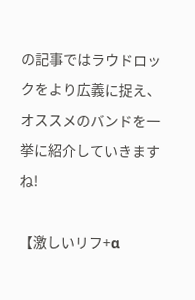の記事ではラウドロックをより広義に捉え、オススメのバンドを一挙に紹介していきますね!

【激しいリフ+α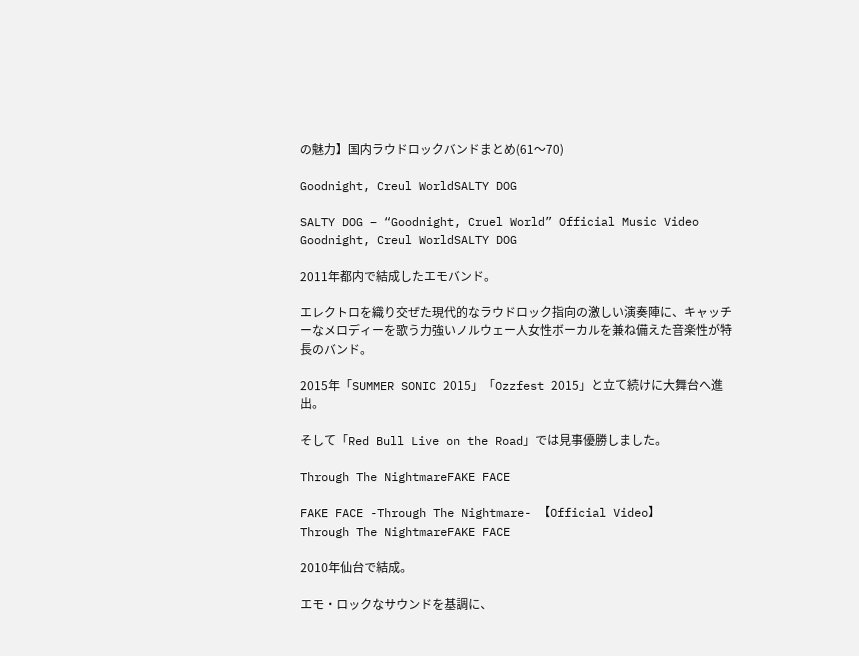の魅力】国内ラウドロックバンドまとめ(61〜70)

Goodnight, Creul WorldSALTY DOG

SALTY DOG – “Goodnight, Cruel World” Official Music Video
Goodnight, Creul WorldSALTY DOG

2011年都内で結成したエモバンド。

エレクトロを織り交ぜた現代的なラウドロック指向の激しい演奏陣に、キャッチーなメロディーを歌う力強いノルウェー人女性ボーカルを兼ね備えた音楽性が特長のバンド。

2015年「SUMMER SONIC 2015」「Ozzfest 2015」と立て続けに大舞台へ進出。

そして「Red Bull Live on the Road」では見事優勝しました。

Through The NightmareFAKE FACE

FAKE FACE -Through The Nightmare- 【Official Video】
Through The NightmareFAKE FACE

2010年仙台で結成。

エモ・ロックなサウンドを基調に、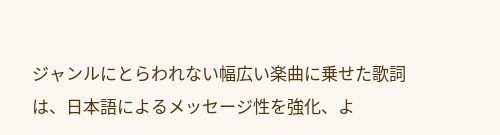ジャンルにとらわれない幅広い楽曲に乗せた歌詞は、日本語によるメッセージ性を強化、よ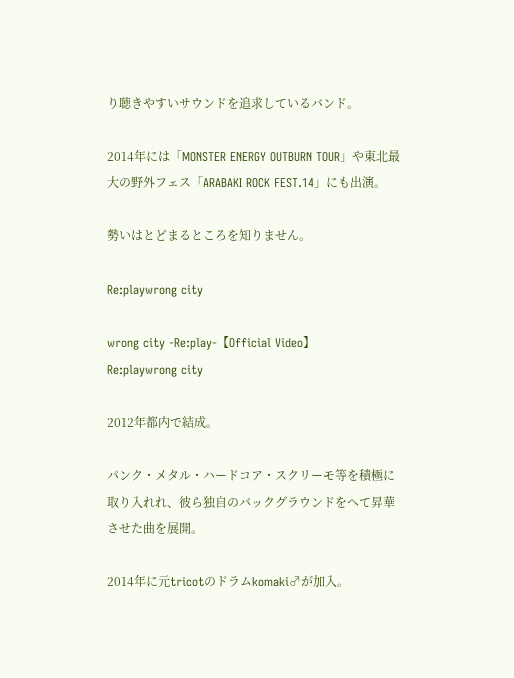り聴きやすいサウンドを追求しているバンド。

2014年には「MONSTER ENERGY OUTBURN TOUR」や東北最大の野外フェス「ARABAKI ROCK FEST.14」にも出演。

勢いはとどまるところを知りません。

Re:playwrong city

wrong city -Re:play-【Official Video】
Re:playwrong city

2012年都内で結成。

パンク・メタル・ハードコア・スクリーモ等を積極に取り入れれ、彼ら独自のバックグラウンドをへて昇華させた曲を展開。

2014年に元tricotのドラムkomaki♂が加入。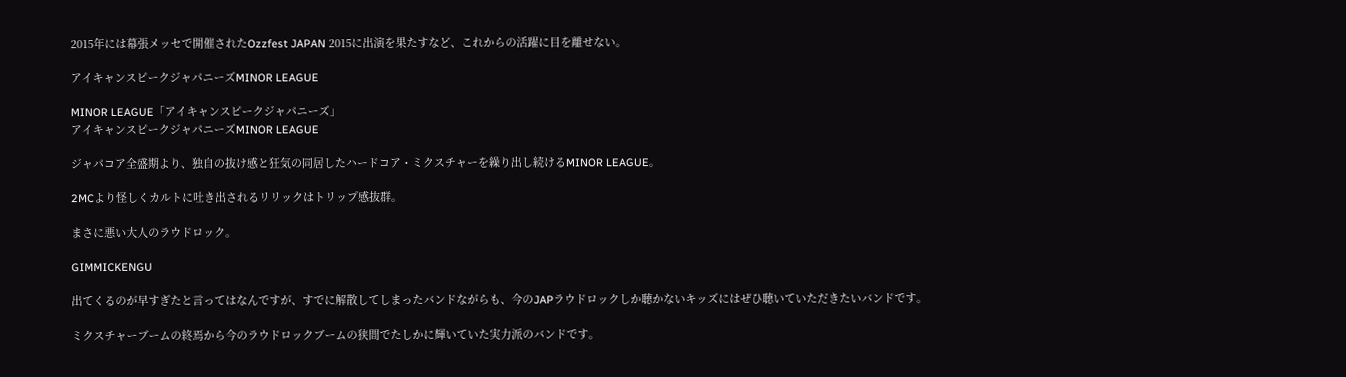2015年には幕張メッセで開催されたOzzfest JAPAN 2015に出演を果たすなど、これからの活躍に目を離せない。

アイキャンスピークジャパニーズMINOR LEAGUE

MINOR LEAGUE「アイキャンスピークジャパニーズ」
アイキャンスピークジャパニーズMINOR LEAGUE

ジャパコア全盛期より、独自の抜け感と狂気の同居したハードコア・ミクスチャーを繰り出し続けるMINOR LEAGUE。

2MCより怪しくカルトに吐き出されるリリックはトリップ感抜群。

まさに悪い大人のラウドロック。

GIMMICKENGU

出てくるのが早すぎたと言ってはなんですが、すでに解散してしまったバンドながらも、今のJAPラウドロックしか聴かないキッズにはぜひ聴いていただきたいバンドです。

ミクスチャーブームの終焉から今のラウドロックブームの狭間でたしかに輝いていた実力派のバンドです。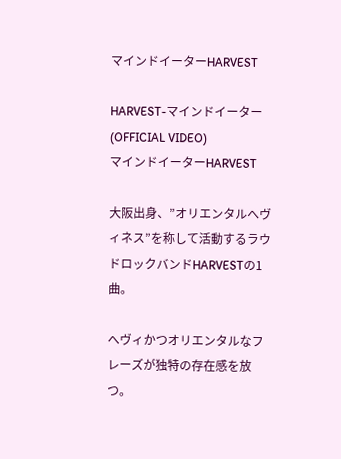マインドイーターHARVEST

HARVEST-マインドイーター(OFFICIAL VIDEO)
マインドイーターHARVEST

大阪出身、”オリエンタルへヴィネス”を称して活動するラウドロックバンドHARVESTの1曲。

へヴィかつオリエンタルなフレーズが独特の存在感を放つ。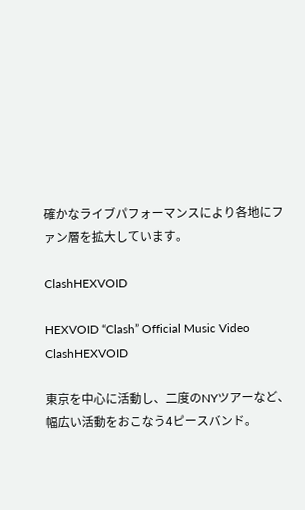確かなライブパフォーマンスにより各地にファン層を拡大しています。

ClashHEXVOID

HEXVOID “Clash” Official Music Video
ClashHEXVOID

東京を中心に活動し、二度のNYツアーなど、幅広い活動をおこなう4ピースバンド。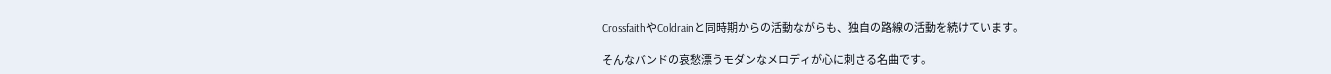CrossfaithやColdrainと同時期からの活動ながらも、独自の路線の活動を続けています。

そんなバンドの哀愁漂うモダンなメロディが心に刺さる名曲です。